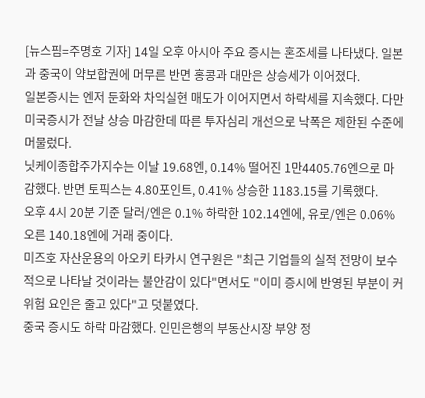[뉴스핌=주명호 기자] 14일 오후 아시아 주요 증시는 혼조세를 나타냈다. 일본과 중국이 약보합권에 머무른 반면 홍콩과 대만은 상승세가 이어졌다.
일본증시는 엔저 둔화와 차익실현 매도가 이어지면서 하락세를 지속했다. 다만 미국증시가 전날 상승 마감한데 따른 투자심리 개선으로 낙폭은 제한된 수준에 머물렀다.
닛케이종합주가지수는 이날 19.68엔, 0.14% 떨어진 1만4405.76엔으로 마감했다. 반면 토픽스는 4.80포인트, 0.41% 상승한 1183.15를 기록했다.
오후 4시 20분 기준 달러/엔은 0.1% 하락한 102.14엔에, 유로/엔은 0.06% 오른 140.18엔에 거래 중이다.
미즈호 자산운용의 아오키 타카시 연구원은 "최근 기업들의 실적 전망이 보수적으로 나타날 것이라는 불안감이 있다"면서도 "이미 증시에 반영된 부분이 커 위험 요인은 줄고 있다"고 덧붙였다.
중국 증시도 하락 마감했다. 인민은행의 부동산시장 부양 정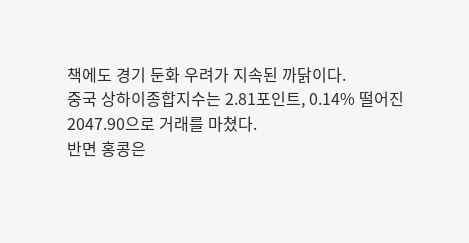책에도 경기 둔화 우려가 지속된 까닭이다.
중국 상하이종합지수는 2.81포인트, 0.14% 떨어진 2047.90으로 거래를 마쳤다.
반면 홍콩은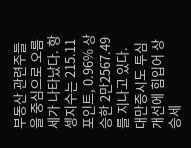부동산 관련주들을 중심으로 오름세가 나타났다. 항셍지수는 215.11포인트, 0.96% 상승한 2만2567.49를 지나고 있다.
대만증시도 투심 개선에 힘입어 상승세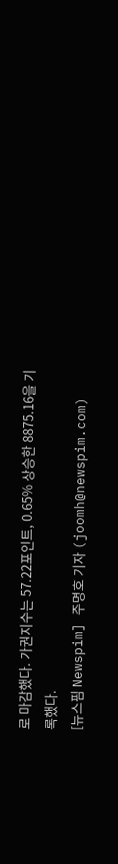로 마감했다. 가권지수는 57.22포인트, 0.65% 상승한 8875.16을 기록했다.
[뉴스핌 Newspim] 주명호 기자 (joomh@newspim.com)